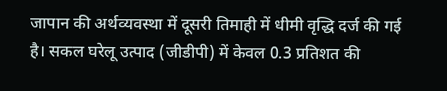जापान की अर्थव्यवस्था में दूसरी तिमाही में धीमी वृद्धि दर्ज की गई है। सकल घरेलू उत्पाद (जीडीपी) में केवल 0.3 प्रतिशत की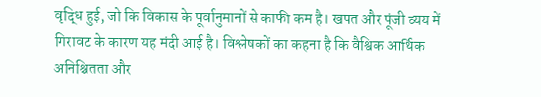वृद्धि हुई, जो कि विकास के पूर्वानुमानों से काफी कम है। खपत और पूंजी व्यय में गिरावट के कारण यह मंदी आई है। विश्लेषकों का कहना है कि वैश्विक आर्थिक अनिश्चितता और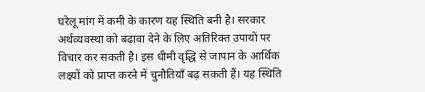घरेलू मांग में कमी के कारण यह स्थिति बनी है। सरकार अर्थव्यवस्था को बढ़ावा देने के लिए अतिरिक्त उपायों पर विचार कर सकती है। इस धीमी वृद्धि से जापान के आर्थिक लक्ष्यों को प्राप्त करने में चुनौतियाँ बढ़ सकती हैं। यह स्थिति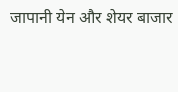जापानी येन और शेयर बाजार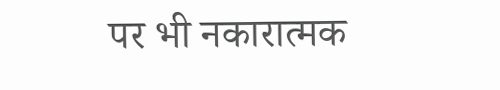पर भी नकारात्मक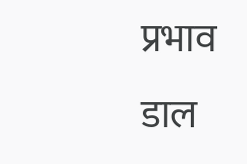प्रभाव डाल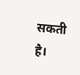सकती है।